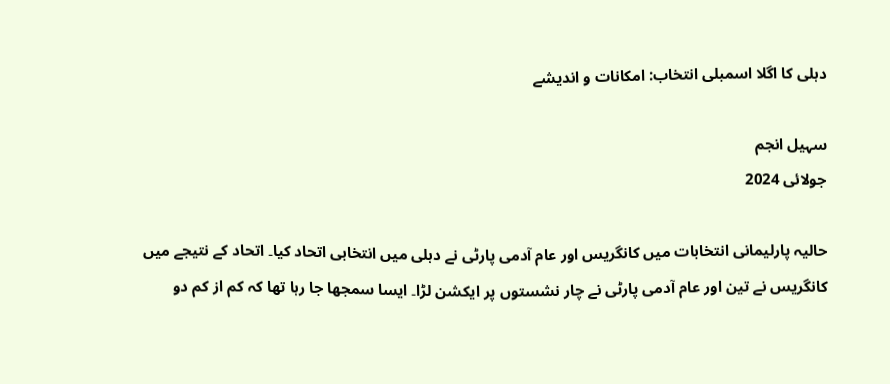دہلی کا اگلا اسمبلی انتخاب: امکانات و اندیشے

سہیل انجم
جولائی 2024

حالیہ پارلیمانی انتخابات میں کانگریس اور عام آدمی پارٹی نے دہلی میں انتخابی اتحاد کیا۔ اتحاد کے نتیجے میں کانگریس نے تین اور عام آدمی پارٹی نے چار نشستوں پر ایکشن لڑا۔ ایسا سمجھا جا رہا تھا کہ کم از کم دو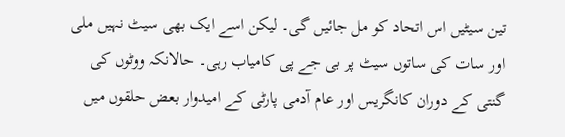تین سیٹیں اس اتحاد کو مل جائیں گی۔ لیکن اسے ایک بھی سیٹ نہیں ملی اور سات کی ساتوں سیٹ پر بی جے پی کامیاب رہی۔ حالانکہ ووٹوں کی گنتی کے دوران کانگریس اور عام آدمی پارٹی کے امیدوار بعض حلقوں میں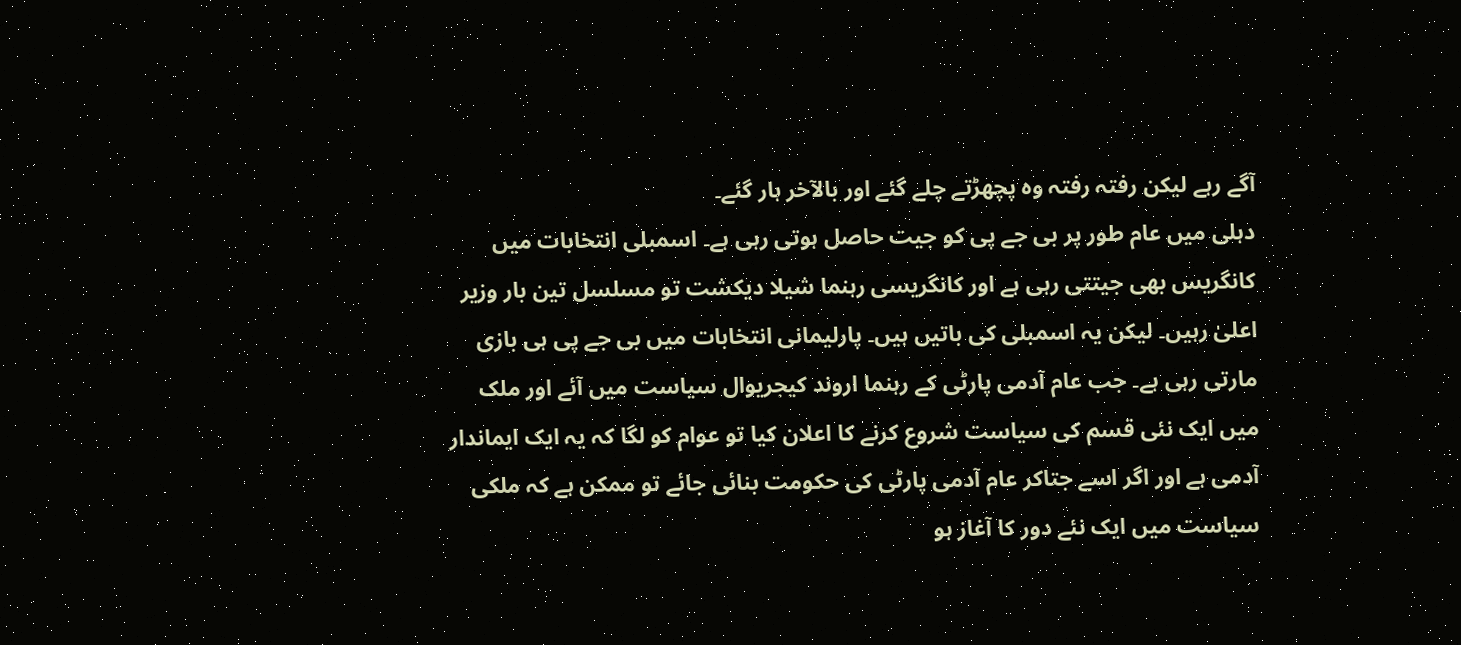آگے رہے لیکن رفتہ رفتہ وہ پچھڑتے چلے گئے اور بالآخر ہار گئے۔
دہلی میں عام طور پر بی جے پی کو جیت حاصل ہوتی رہی ہے۔ اسمبلی انتخابات میں کانگریس بھی جیتتی رہی ہے اور کانگریسی رہنما شیلا دیکشت تو مسلسل تین بار وزیر اعلیٰ رہیں۔ لیکن یہ اسمبلی کی باتیں ہیں۔ پارلیمانی انتخابات میں بی جے پی ہی بازی مارتی رہی ہے۔ جب عام آدمی پارٹی کے رہنما اروند کیجریوال سیاست میں آئے اور ملک میں ایک نئی قسم کی سیاست شروع کرنے کا اعلان کیا تو عوام کو لگا کہ یہ ایک ایماندار آدمی ہے اور اگر اسے جتاکر عام آدمی پارٹی کی حکومت بنائی جائے تو ممکن ہے کہ ملکی سیاست میں ایک نئے دور کا آغاز ہو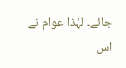جائے۔ لہٰذا عوام نے اس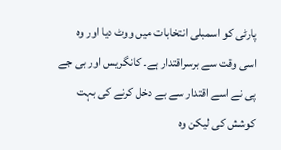پارٹی کو اسمبلی انتخابات میں ووٹ دیا اور وہ اسی وقت سے برسراقتدار ہے۔ کانگریس اور بی جے پی نے اسے اقتدار سے بے دخل کرنے کی بہت کوشش کی لیکن وہ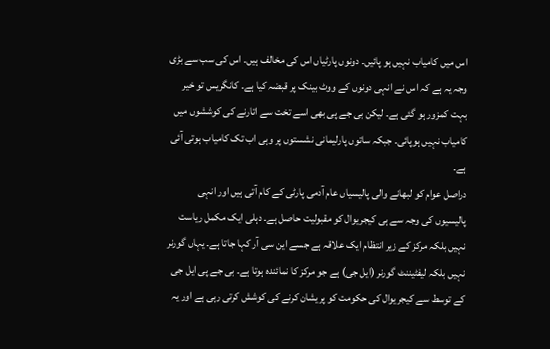اس میں کامیاب نہیں ہو پائیں۔ دونوں پارٹیاں اس کی مخالف ہیں۔ اس کی سب سے بڑی وجہ یہ ہے کہ اس نے انہی دونوں کے ووٹ بینک پر قبضہ کیا ہے۔ کانگریس تو خیر بہت کمزور ہو گئی ہے۔ لیکن بی جے پی بھی اسے تخت سے اتارنے کی کوششوں میں کامیاب نہیں ہوپائی۔ جبکہ ساتوں پارلیمانی نشستوں پر وہی اب تک کامیاب ہوتی آئی ہے۔
دراصل عوام کو لبھانے والی پالیسیاں عام آدمی پارٹی کے کام آتی ہیں اور انہی پالیسیوں کی وجہ سے ہی کیجریوال کو مقبولیت حاصل ہے۔ دہلی ایک مکمل ریاست نہیں بلکہ مرکز کے زیر انتظام ایک علاقہ ہے جسے این سی آر کہا جاتا ہے۔ یہاں گورنر نہیں بلکہ لیفٹیننٹ گورنر (ایل جی) ہے جو مرکز کا نمائندہ ہوتا ہے۔ بی جے پی ایل جی کے توسط سے کیجریوال کی حکومت کو پریشان کرنے کی کوشش کرتی رہی ہے اور یہ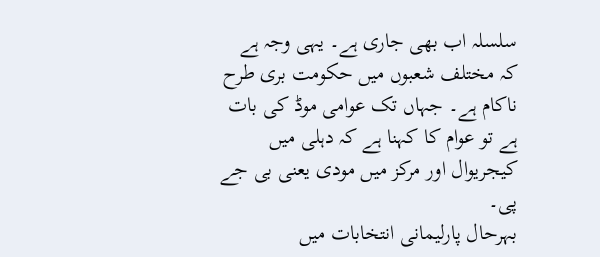سلسلہ اب بھی جاری ہے۔ یہی وجہ ہے کہ مختلف شعبوں میں حکومت بری طرح ناکام ہے۔ جہاں تک عوامی موڈ کی بات ہے تو عوام کا کہنا ہے کہ دہلی میں کیجریوال اور مرکز میں مودی یعنی بی جے پی۔
بہرحال پارلیمانی انتخابات میں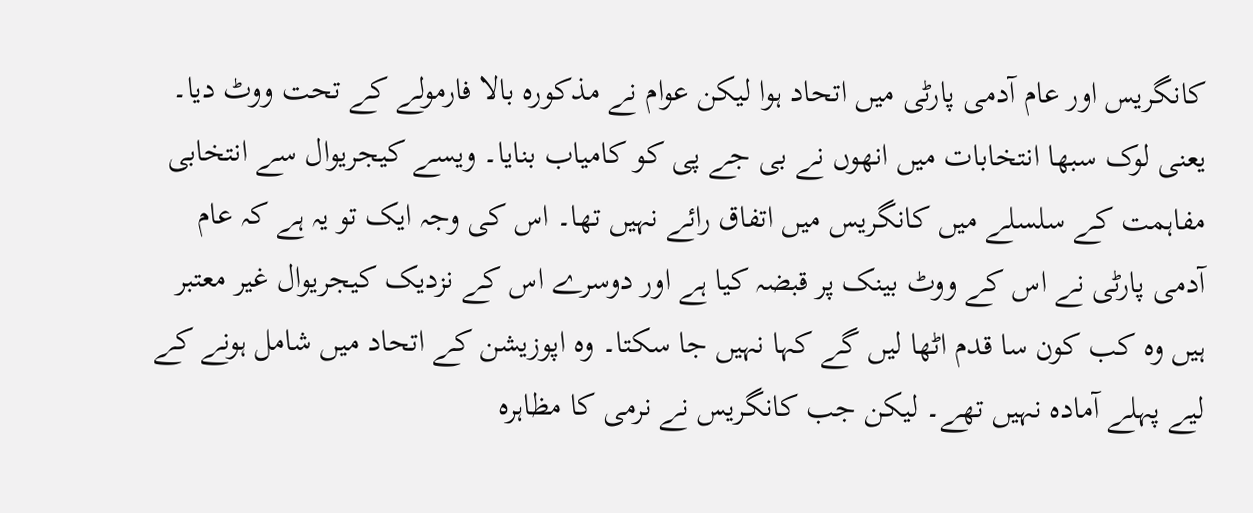کانگریس اور عام آدمی پارٹی میں اتحاد ہوا لیکن عوام نے مذکورہ بالا فارمولے کے تحت ووٹ دیا۔ یعنی لوک سبھا انتخابات میں انھوں نے بی جے پی کو کامیاب بنایا۔ ویسے کیجریوال سے انتخابی مفاہمت کے سلسلے میں کانگریس میں اتفاق رائے نہیں تھا۔ اس کی وجہ ایک تو یہ ہے کہ عام آدمی پارٹی نے اس کے ووٹ بینک پر قبضہ کیا ہے اور دوسرے اس کے نزدیک کیجریوال غیر معتبر ہیں وہ کب کون سا قدم اٹھا لیں گے کہا نہیں جا سکتا۔ وہ اپوزیشن کے اتحاد میں شامل ہونے کے لیے پہلے آمادہ نہیں تھے۔ لیکن جب کانگریس نے نرمی کا مظاہرہ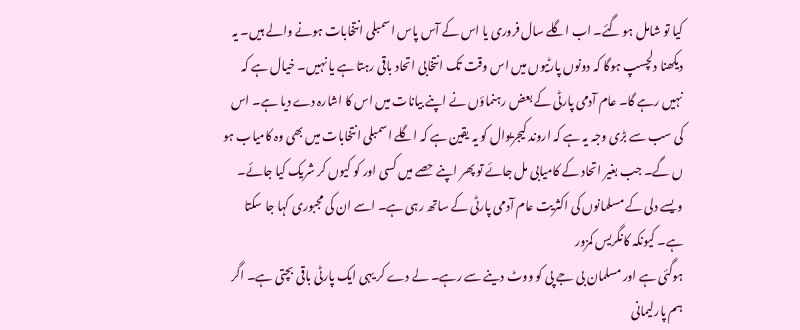کیا تو شامل ہو گئے۔ اب اگلے سال فروری یا اس کے آس پاس اسمبلی انتخابات ہونے والے ہیں۔ یہ دیکھنا دلچسپ ہوگا کہ دونوں پارٹیوں میں اس وقت تک انتخابی اتحاد باقی رہتا ہے یا نہیں۔ خیال ہے کہ نہیں رہے گا۔ عام آدمی پارٹی کے بعض رہنماؤں نے اپنے بیانات میں اس کا اشارہ دے دیا ہے۔ اس کی سب سے بڑی وجہ یہ ہے کہ اروند کیجریوال کو یہ یقین ہے کہ اگلے اسمبلی انتخابات میں بھی وہ کامیاب ہو ں گے۔ جب بغیر اتحاد کے کامیابی مل جائے تو پھر اپنے حصے میں کسی اور کو کیوں کر شریک کیا جائے۔
ویسے دلی کے مسلمانوں کی اکثریت عام آدمی پارٹی کے ساتھ رہی ہے۔ اسے ان کی مجبوری کہا جا سکتا ہے۔ کیونکہ کانگریس کمزور
ہوگئی ہے اور مسلمان بی جے پی کو ووٹ دینے سے رہے۔ لے دے کر یہی ایک پارٹی باقی بچتی ہے۔ اگر ہم پارلیمانی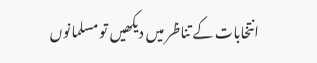انتخابات کے تناظر میں دیکھیں تو مسلمانوں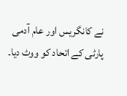نے کانگریس اور عام آدمی پارٹی کے اتحاد کو ووٹ دیا۔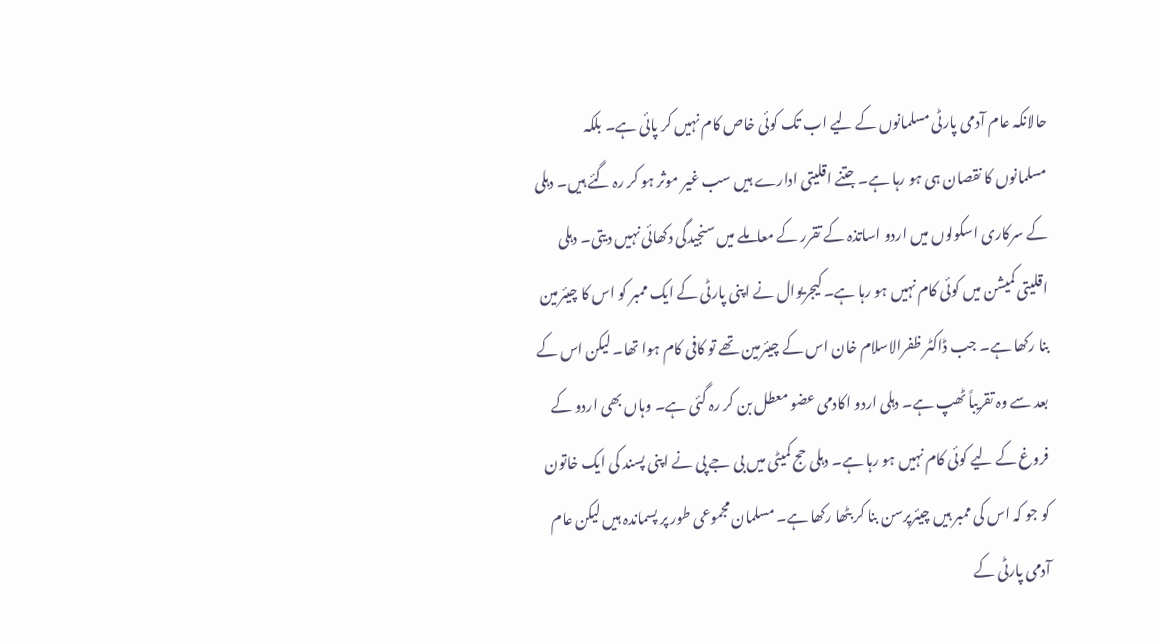حالانکہ عام آدمی پارٹی مسلمانوں کے لیے اب تک کوئی خاص کام نہیں کر پائی ہے۔ بلکہ مسلمانوں کا نقصان ہی ہو رہا ہے۔ جتنے اقلیتی ادارے ہیں سب غیر موثر ہو کر رہ گئے ہیں۔ دہلی کے سرکاری اسکولوں میں اردو اساتذہ کے تقرر کے معاملے میں سنجیدگی دکھائی نہیں دیتی۔ دہلی اقلیتی کمیشن میں کوئی کام نہیں ہو رہا ہے۔ کیجریوال نے اپنی پارٹی کے ایک ممبر کو اس کا چیئرمین بنا رکھا ہے۔ جب ڈاکٹر ظفرالاسلام خان اس کے چیئرمین تھے تو کافی کام ہوا تھا۔ لیکن اس کے بعد سے وہ تقریباً ٹھپ ہے۔ دہلی اردو اکادمی عضو معطل بن کر رہ گئی ہے۔ وہاں بھی اردو کے فروغ کے لیے کوئی کام نہیں ہو رہا ہے۔ دہلی حج کمیٹی میں بی جے پی نے اپنی پسند کی ایک خاتون کو جو کہ اس کی ممبر ہیں چیئرپرسن بنا کر بٹھا رکھا ہے۔ مسلمان مجموعی طور پر پسماندہ ہیں لیکن عام آدمی پارٹی کے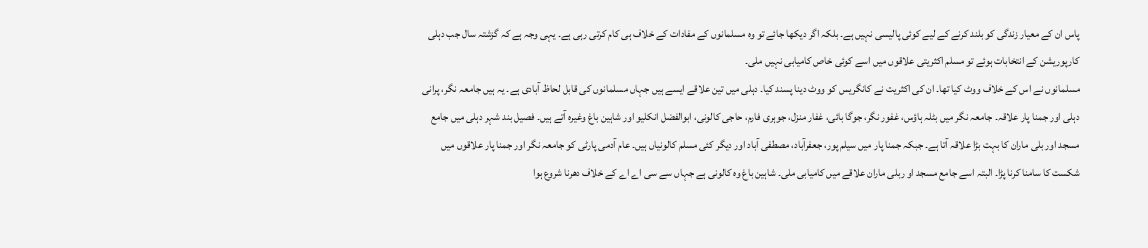پاس ان کے معیار زندگی کو بلند کرنے کے لیے کوئی پالیسی نہیں ہے۔ بلکہ اگر دیکھا جائے تو وہ مسلمانوں کے مفادات کے خلاف ہی کام کرتی رہی ہے۔ یہی وجہ ہے کہ گزشتہ سال جب دہلی کارپوریشن کے انتخابات ہوئے تو مسلم اکثریتی علاقوں میں اسے کوئی خاص کامیابی نہیں ملی۔
مسلمانوں نے اس کے خلاف ووٹ کیا تھا۔ ان کی اکثریت نے کانگریس کو ووٹ دینا پسند کیا۔ دہلی میں تین علاقے ایسے ہیں جہاں مسلمانوں کی قابل لحاظ آبادی ہے۔ یہ ہیں جامعہ نگر، پرانی دہلی اور جمنا پار علاقہ۔ جامعہ نگر میں بٹلہ ہاؤس، غفور نگر، جوگا بائی، غفار منزل، جوہری فارم، حاجی کالونی، ابوالفضل انکلیو اور شاہین باغ وغیرہ آتے ہیں۔ فصیل بند شہر دہلی میں جامع مسجد اور بلی ماران کا بہت بڑا علاقہ آتا ہے۔ جبکہ جمنا پار میں سیلم پور، جعفرآباد، مصطفی آباد اور دیگر کئی مسلم کالونیاں ہیں۔ عام آدمی پارٹی کو جامعہ نگر اور جمنا پار علاقوں میں شکست کا سامنا کرنا پڑا۔ البتہ اسے جامع مسجد او ربلی ماران علاقے میں کامیابی ملی۔ شاہین باغ وہ کالونی ہے جہاں سے سی اے اے کے خلاف دھرنا شروع ہوا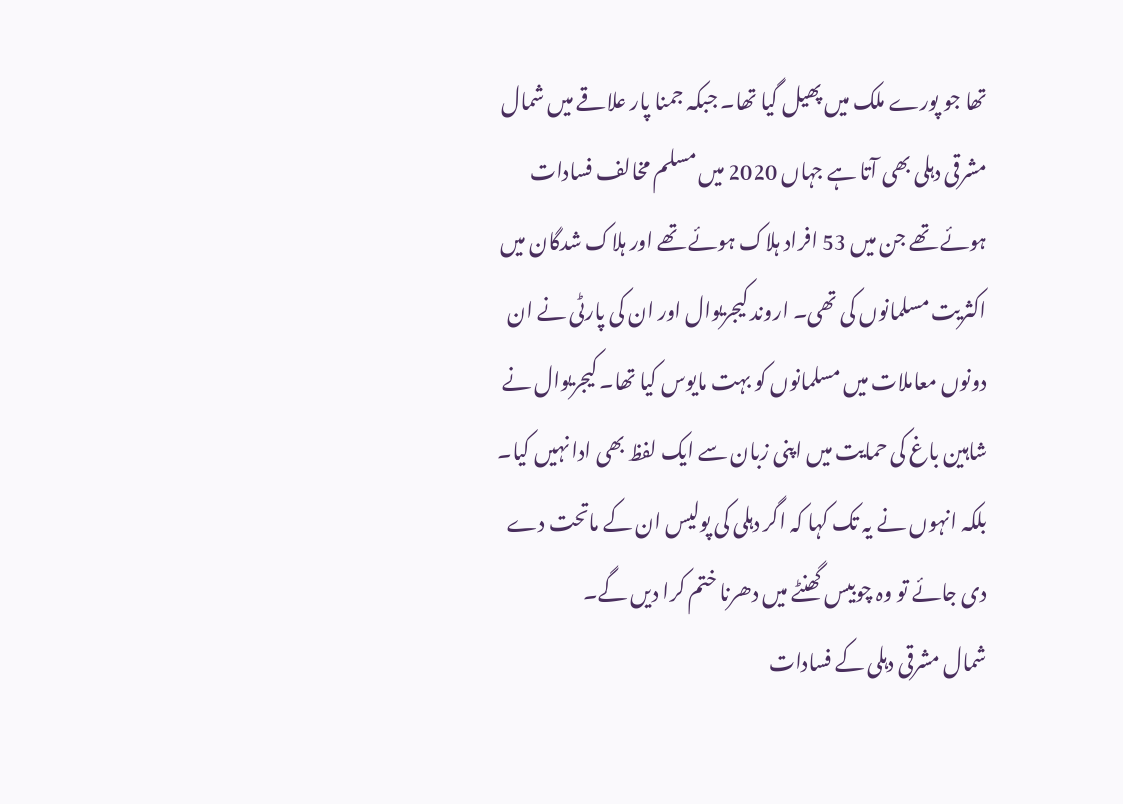تھا جو پورے ملک میں پھیل گیا تھا۔ جبکہ جمنا پار علاقے میں شمال مشرقی دہلی بھی آتا ہے جہاں 2020 میں مسلم مخالف فسادات ہوئے تھے جن میں 53 افراد ہلاک ہوئے تھے اور ہلاک شدگان میں اکثریت مسلمانوں کی تھی۔ اروند کیجریوال اور ان کی پارٹی نے ان دونوں معاملات میں مسلمانوں کو بہت مایوس کیا تھا۔ کیجریوال نے شاہین باغ کی حمایت میں اپنی زبان سے ایک لفظ بھی ادا نہیں کیا۔ بلکہ انہوں نے یہ تک کہا کہ اگر دہلی کی پولیس ان کے ماتحت دے دی جائے تو وہ چوبیس گھنٹے میں دھرنا ختم کرا دیں گے۔
شمال مشرقی دہلی کے فسادات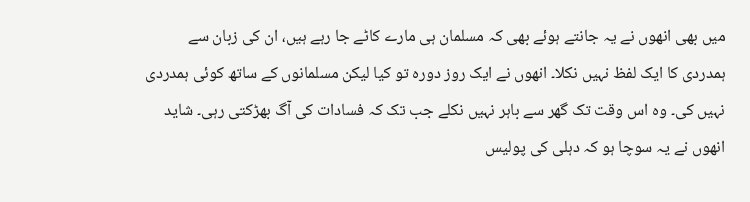میں بھی انھوں نے یہ جانتے ہوئے بھی کہ مسلمان ہی مارے کاٹے جا رہے ہیں، ان کی زبان سے ہمدردی کا ایک لفظ نہیں نکلا۔ انھوں نے ایک روز دورہ تو کیا لیکن مسلمانوں کے ساتھ کوئی ہمدردی نہیں کی۔ وہ اس وقت تک گھر سے باہر نہیں نکلے جب تک کہ فسادات کی آگ بھڑکتی رہی۔ شاید انھوں نے یہ سوچا ہو کہ دہلی کی پولیس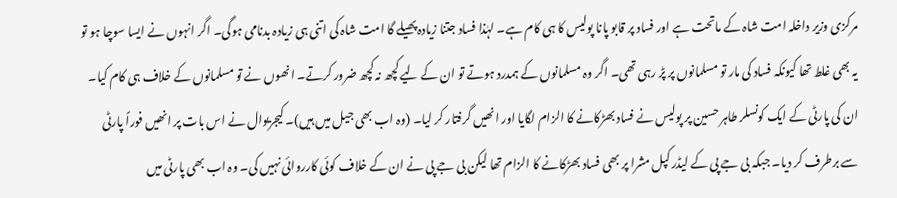مرکزی وزیر داخلہ امت شاہ کے ماتحت ہے اور فساد پر قابو پانا پولیس کا ہی کام ہے۔ لہٰذا فساد جتنا زیادہ پھیلے گا امت شاہ کی اتنی ہی زیادہ بدنامی ہوگی۔ اگر انہوں نے ایسا سوچا ہو تو یہ بھی غلط تھا کیونکہ فساد کی مار تو مسلمانوں پر پڑ رہی تھی۔ اگر وہ مسلمانوں کے ہمدرد ہوتے تو ان کے لیے کچھ نہ کچھ ضرور کرتے۔ انھوں نے تو مسلمانوں کے خلاف ہی کام کیا۔ ان کی پارٹی کے ایک کونسلر طاہر حسین پر پولیس نے فساد بھڑکانے کا الزام لگایا اور انھیں گرفتار کر لیا۔ (وہ اب بھی جیل میں ہیں)۔ کیجریوال نے اس بات پر انھیں فوراً پارٹی سے برطرف کر دیا۔ جبکہ بی جے پی کے لیڈر کپل مشرا پر بھی فساد بھڑکانے کا الزام تھا لیکن بی جے پی نے ان کے خلاف کوئی کارروائی نہیں کی۔ وہ اب بھی پارٹی میں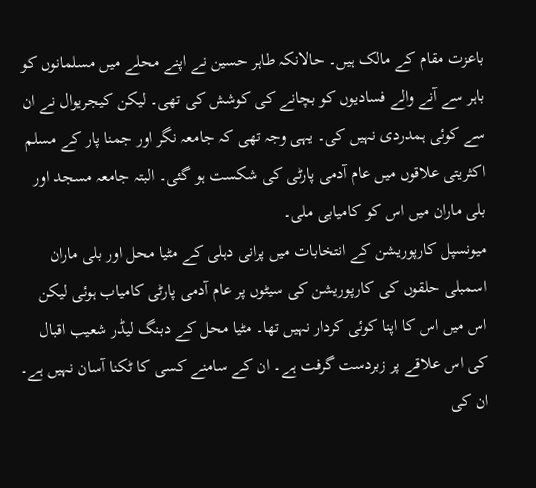باعزت مقام کے مالک ہیں۔ حالانکہ طاہر حسین نے اپنے محلے میں مسلمانوں کو باہر سے آنے والے فسادیوں کو بچانے کی کوشش کی تھی۔ لیکن کیجریوال نے ان سے کوئی ہمدردی نہیں کی۔ یہی وجہ تھی کہ جامعہ نگر اور جمنا پار کے مسلم اکثریتی علاقوں میں عام آدمی پارٹی کی شکست ہو گئی۔ البتہ جامعہ مسجد اور بلی ماران میں اس کو کامیابی ملی۔
میونسپل کارپوریشن کے انتخابات میں پرانی دہلی کے مٹیا محل اور بلی ماران اسمبلی حلقوں کی کارپوریشن کی سیٹوں پر عام آدمی پارٹی کامیاب ہوئی لیکن اس میں اس کا اپنا کوئی کردار نہیں تھا۔ مٹیا محل کے دبنگ لیڈر شعیب اقبال کی اس علاقے پر زبردست گرفت ہے۔ ان کے سامنے کسی کا ٹکنا آسان نہیں ہے۔ ان کی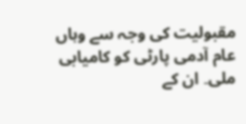مقبولیت کی وجہ سے وہاں عام آدمی پارٹی کو کامیابی ملی۔ ان کے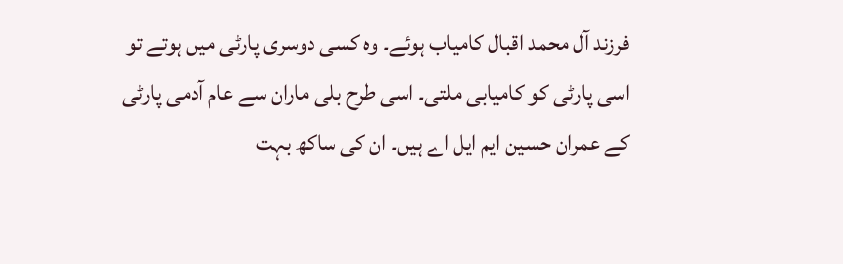فرزند آل محمد اقبال کامیاب ہوئے۔ وہ کسی دوسری پارٹی میں ہوتے تو اسی پارٹی کو کامیابی ملتی۔ اسی طرح بلی ماران سے عام آدمی پارٹی کے عمران حسین ایم ایل اے ہیں۔ ان کی ساکھ بہت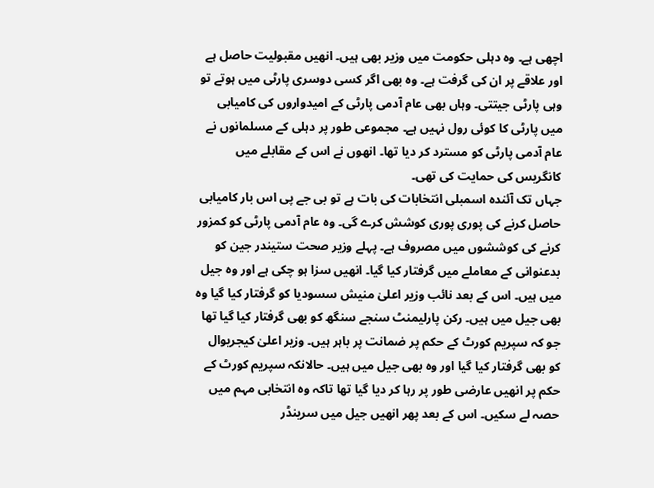اچھی ہے۔ وہ دہلی حکومت میں وزیر بھی ہیں۔ انھیں مقبولیت حاصل ہے اور علاقے پر ان کی گرفت ہے۔ وہ بھی اگر کسی دوسری پارٹی میں ہوتے تو وہی پارٹی جیتتی۔ وہاں بھی عام آدمی پارٹی کے امیدواروں کی کامیابی میں پارٹی کا کوئی رول نہیں ہے۔ مجموعی طور پر دہلی کے مسلمانوں نے عام آدمی پارٹی کو مسترد کر دیا تھا۔ انھوں نے اس کے مقابلے میں کانگریس کی حمایت کی تھی۔
جہاں تک آئندہ اسمبلی انتخابات کی بات ہے تو بی جے پی اس بار کامیابی حاصل کرنے کی پوری پوری کوشش کرے گی۔ وہ عام آدمی پارٹی کو کمزور کرنے کی کوششوں میں مصروف ہے۔ پہلے وزیر صحت ستیندر جین کو بدعنوانی کے معاملے میں گرفتار کیا گیا۔ انھیں سزا ہو چکی ہے اور وہ جیل میں ہیں۔ اس کے بعد نائب وزیر اعلیٰ منیش سسودیا کو گرفتار کیا گیا وہ بھی جیل میں ہیں۔ رکن پارلیمنٹ سنجے سنگھ کو بھی گرفتار کیا گیا تھا جو کہ سپریم کورٹ کے حکم پر ضمانت پر باہر ہیں۔ وزیر اعلیٰ کیجریوال کو بھی گرفتار کیا گیا اور وہ بھی جیل میں ہیں۔ حالانکہ سپریم کورٹ کے حکم پر انھیں عارضی طور پر رہا کر دیا گیا تھا تاکہ وہ انتخابی مہم میں حصہ لے سکیں۔ اس کے بعد پھر انھیں جیل میں سرینڈر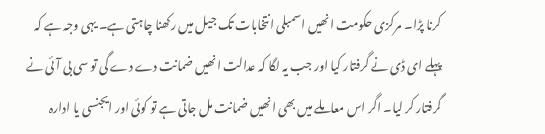کرنا پڑا۔ مرکزی حکومت انھیں اسمبلی انتخابات تک جیل میں رکھنا چاہتی ہے۔ یہی وجہ ہے کہ پہلے ای ڈی نے گرفتار کیا اور جب یہ لگا کہ عدالت انھیں ضمانت دے دے گی تو سی بی آئی نے گرفتار کر لیا۔ اگر اس معاملے میں بھی انھیں ضمانت مل جاتی ہے تو کوئی اور ایجنسی یا ادارہ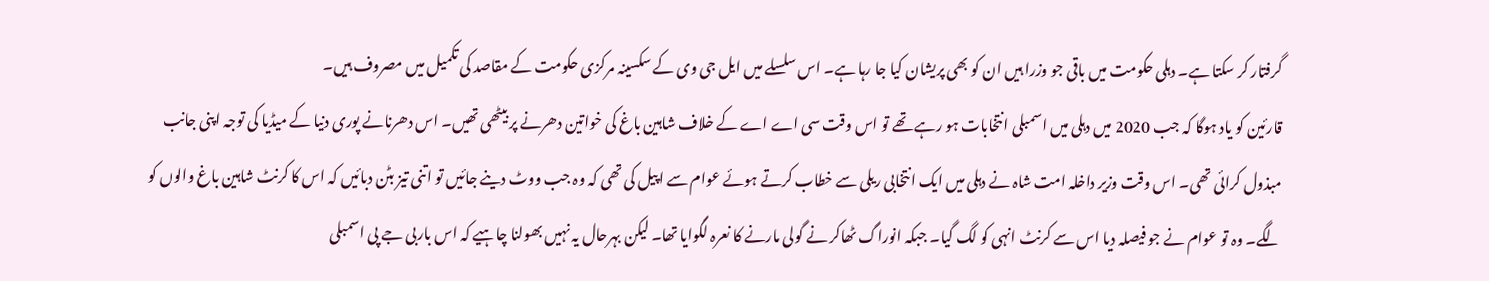گرفتار کر سکتا ہے۔ دہلی حکومت میں باقی جو وزرا ہیں ان کو بھی پریشان کیا جا رہا ہے۔ اس سلسلے میں ایل جی وی کے سکسینہ مرکزی حکومت کے مقاصد کی تکمیل میں مصروف ہیں۔
قارئین کو یاد ہوگا کہ جب 2020 میں دہلی میں اسمبلی انتخابات ہو رہے تھے تو اس وقت سی اے اے کے خلاف شاہین باغ کی خواتین دھرنے پر بیٹھی تھیں۔ اس دھرنانے پوری دنیا کے میڈیا کی توجہ اپنی جانب مبذول کرائی تھی۔ اس وقت وزیر داخلہ امت شاہ نے دہلی میں ایک انتخابی ریلی سے خطاب کرتے ہوئے عوام سے اپیل کی تھی کہ وہ جب ووٹ دینے جائیں تو اتنی تیز بٹن دبائیں کہ اس کا کرنٹ شاہین باغ والوں کو لگے۔ وہ تو عوام نے جو فیصلہ دیا اس سے کرنٹ انہی کو لگ گیا۔ جبکہ انوراگ ٹھاکر نے گولی مارنے کا نعرہ لگوایا تھا۔ لیکن بہرحال یہ نہیں بھولنا چاہیے کہ اس باربی جے پی اسمبلی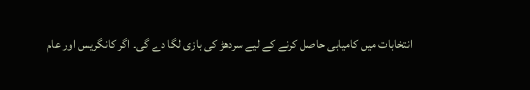انتخابات میں کامیابی حاصل کرنے کے لیے سردھڑ کی بازی لگا دے گی۔ اگر کانگریس اور عام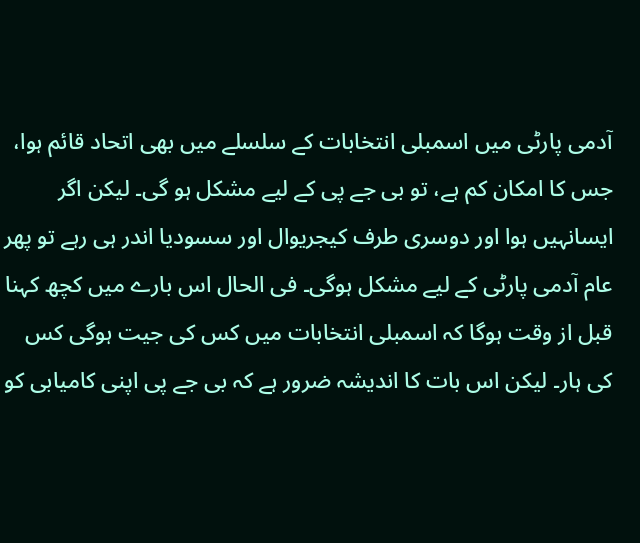آدمی پارٹی میں اسمبلی انتخابات کے سلسلے میں بھی اتحاد قائم ہوا، جس کا امکان کم ہے، تو بی جے پی کے لیے مشکل ہو گی۔ لیکن اگر ایسانہیں ہوا اور دوسری طرف کیجریوال اور سسودیا اندر ہی رہے تو پھر عام آدمی پارٹی کے لیے مشکل ہوگی۔ فی الحال اس بارے میں کچھ کہنا قبل از وقت ہوگا کہ اسمبلی انتخابات میں کس کی جیت ہوگی کس کی ہار۔ لیکن اس بات کا اندیشہ ضرور ہے کہ بی جے پی اپنی کامیابی کو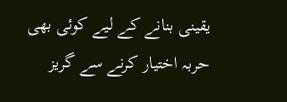یقینی بنانے کے لیے کوئی بھی حربہ اختیار کرنے سے گریز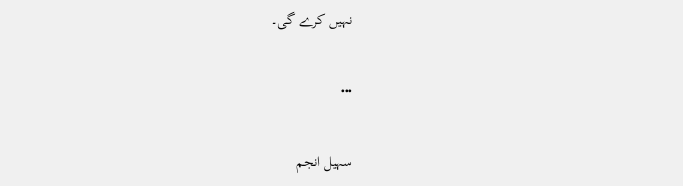نہیں کرے گی۔

•••

سہیل انجم